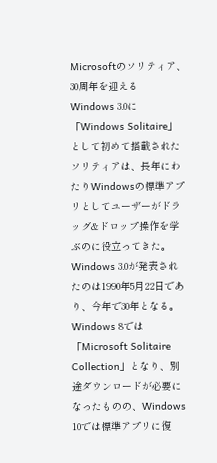Microsoftのソリティア、30周年を迎える
Windows 3.0に「Windows Solitaire」として初めて搭載されたソリティアは、長年にわたりWindowsの標準アプリとしてユーザーがドラッグ&ドロップ操作を学ぶのに役立ってきた。Windows 3.0が発表されたのは1990年5月22日であり、今年で30年となる。Windows 8では「Microsoft Solitaire Collection」となり、別途ダウンロードが必要になったものの、Windows 10では標準アプリに復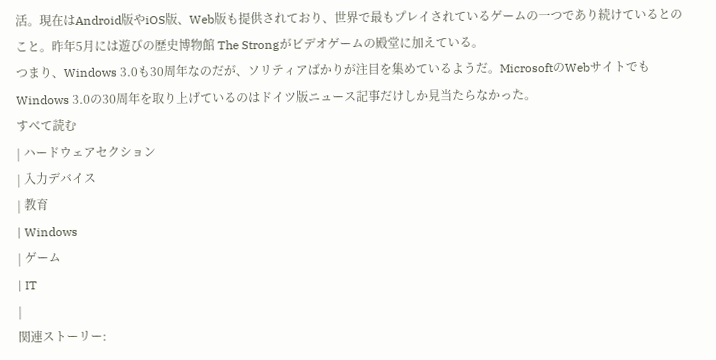活。現在はAndroid版やiOS版、Web版も提供されており、世界で最もプレイされているゲームの一つであり続けているとのこと。昨年5月には遊びの歴史博物館 The Strongがビデオゲームの殿堂に加えている。
つまり、Windows 3.0も30周年なのだが、ソリティアばかりが注目を集めているようだ。MicrosoftのWebサイトでもWindows 3.0の30周年を取り上げているのはドイツ版ニュース記事だけしか見当たらなかった。
すべて読む
| ハードウェアセクション
| 入力デバイス
| 教育
| Windows
| ゲーム
| IT
|
関連ストーリー: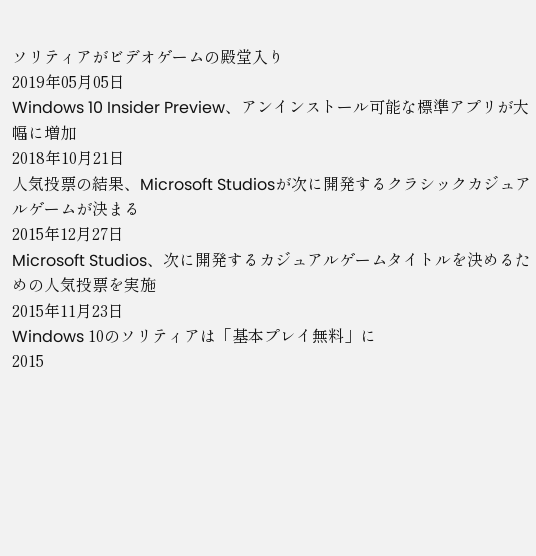ソリティアがビデオゲームの殿堂入り
2019年05月05日
Windows 10 Insider Preview、アンインストール可能な標準アプリが大幅に増加
2018年10月21日
人気投票の結果、Microsoft Studiosが次に開発するクラシックカジュアルゲームが決まる
2015年12月27日
Microsoft Studios、次に開発するカジュアルゲームタイトルを決めるための人気投票を実施
2015年11月23日
Windows 10のソリティアは「基本プレイ無料」に
2015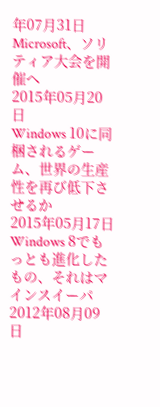年07月31日
Microsoft、ソリティア大会を開催へ
2015年05月20日
Windows 10に同梱されるゲーム、世界の生産性を再び低下させるか
2015年05月17日
Windows 8でもっとも進化したもの、それはマインスイーパ
2012年08月09日